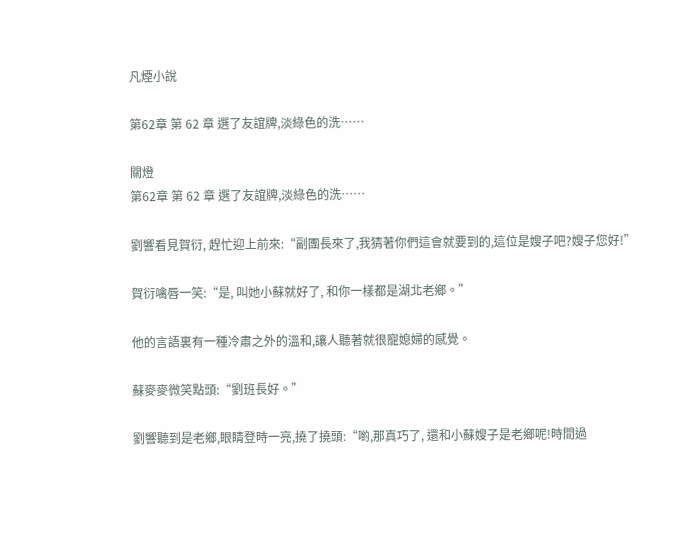凡煙小說

第62章 第 62 章 選了友誼牌,淡綠色的洗……

關燈
第62章 第 62 章 選了友誼牌,淡綠色的洗……

劉響看見賀衍, 趕忙迎上前來:“副團長來了,我猜著你們這會就要到的,這位是嫂子吧?嫂子您好!”

賀衍噙唇一笑:“是, 叫她小蘇就好了, 和你一樣都是湖北老鄉。”

他的言語裏有一種冷肅之外的溫和,讓人聽著就很寵媳婦的感覺。

蘇麥麥微笑點頭:“劉班長好。”

劉響聽到是老鄉,眼睛登時一亮,撓了撓頭:“喲,那真巧了, 還和小蘇嫂子是老鄉呢!時間過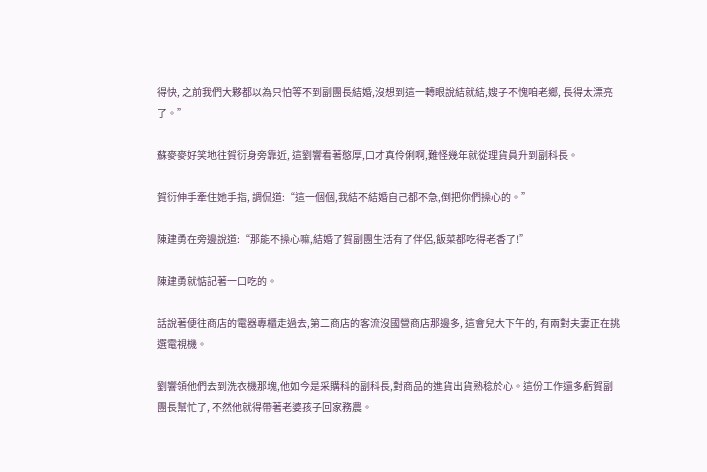得快, 之前我們大夥都以為只怕等不到副團長結婚,沒想到這一轉眼說結就結,嫂子不愧咱老鄉, 長得太漂亮了。”

蘇麥麥好笑地往賀衍身旁靠近, 這劉響看著憨厚,口才真伶俐啊,難怪幾年就從理貨員升到副科長。

賀衍伸手牽住她手指, 調侃道:“這一個個,我結不結婚自己都不急,倒把你們操心的。”

陳建勇在旁邊說道:“那能不操心嘛,結婚了賀副團生活有了伴侶,飯菜都吃得老香了!”

陳建勇就惦記著一口吃的。

話說著便往商店的電器專櫃走過去,第二商店的客流沒國營商店那邊多, 這會兒大下午的, 有兩對夫妻正在挑選電視機。

劉響領他們去到洗衣機那塊,他如今是采購科的副科長,對商品的進貨出貨熟稔於心。這份工作還多虧賀副團長幫忙了, 不然他就得帶著老婆孩子回家務農。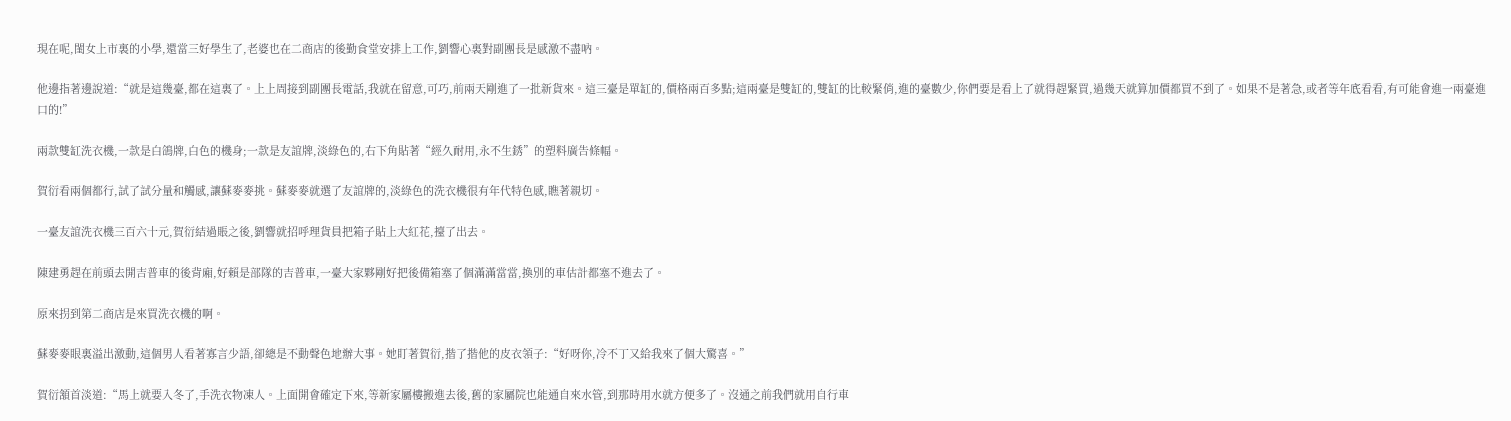現在呢,閨女上市裏的小學,還當三好學生了,老婆也在二商店的後勤食堂安排上工作,劉響心裏對副團長是感激不盡吶。

他邊指著邊說道:“就是這幾臺,都在這裏了。上上周接到副團長電話,我就在留意,可巧,前兩天剛進了一批新貨來。這三臺是單缸的,價格兩百多點;這兩臺是雙缸的,雙缸的比較緊俏,進的臺數少,你們要是看上了就得趕緊買,過幾天就算加價都買不到了。如果不是著急,或者等年底看看,有可能會進一兩臺進口的!”

兩款雙缸洗衣機,一款是白鴿牌,白色的機身;一款是友誼牌,淡綠色的,右下角貼著“經久耐用,永不生銹”的塑料廣告條幅。

賀衍看兩個都行,試了試分量和觸感,讓蘇麥麥挑。蘇麥麥就選了友誼牌的,淡綠色的洗衣機很有年代特色感,瞧著親切。

一臺友誼洗衣機三百六十元,賀衍結過賬之後,劉響就招呼理貨員把箱子貼上大紅花,擡了出去。

陳建勇趕在前頭去開吉普車的後背廂,好賴是部隊的吉普車,一臺大家夥剛好把後備箱塞了個滿滿當當,換別的車估計都塞不進去了。

原來拐到第二商店是來買洗衣機的啊。

蘇麥麥眼裏溢出激動,這個男人看著寡言少語,卻總是不動聲色地辦大事。她盯著賀衍,揩了揩他的皮衣領子:“好呀你,冷不丁又給我來了個大驚喜。”

賀衍頷首淡道:“馬上就要入冬了,手洗衣物凍人。上面開會確定下來,等新家屬樓搬進去後,舊的家屬院也能通自來水管,到那時用水就方便多了。沒通之前我們就用自行車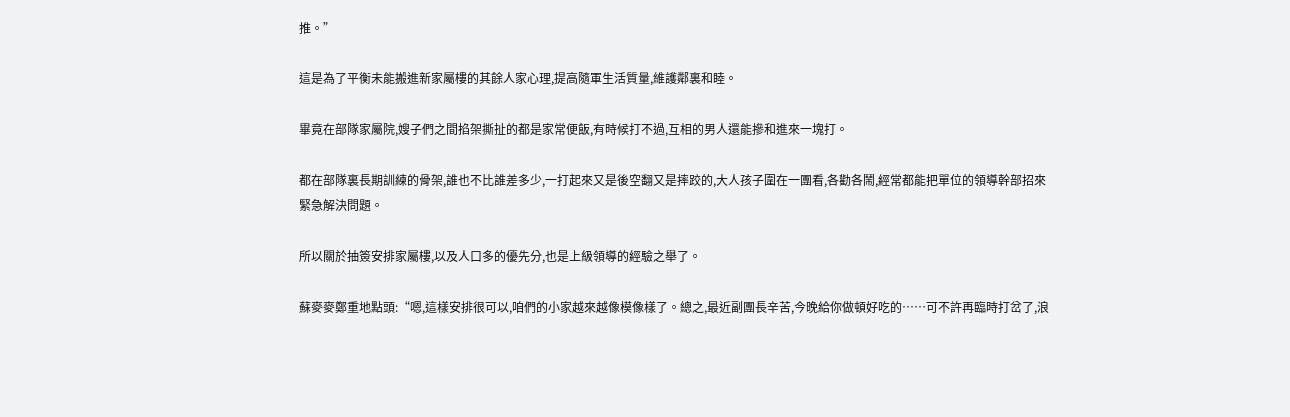推。”

這是為了平衡未能搬進新家屬樓的其餘人家心理,提高隨軍生活質量,維護鄰裏和睦。

畢竟在部隊家屬院,嫂子們之間掐架撕扯的都是家常便飯,有時候打不過,互相的男人還能摻和進來一塊打。

都在部隊裏長期訓練的骨架,誰也不比誰差多少,一打起來又是後空翻又是摔跤的,大人孩子圍在一團看,各勸各鬧,經常都能把單位的領導幹部招來緊急解決問題。

所以關於抽簽安排家屬樓,以及人口多的優先分,也是上級領導的經驗之舉了。

蘇麥麥鄭重地點頭:“嗯,這樣安排很可以,咱們的小家越來越像模像樣了。總之,最近副團長辛苦,今晚給你做頓好吃的……可不許再臨時打岔了,浪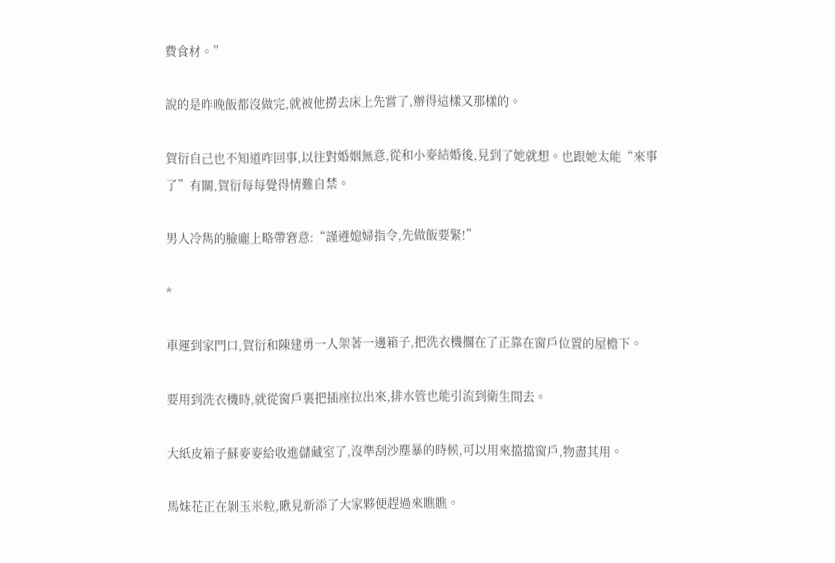費食材。”

說的是昨晚飯都沒做完,就被他撈去床上先嘗了,辦得這樣又那樣的。

賀衍自己也不知道咋回事,以往對婚姻無意,從和小麥結婚後,見到了她就想。也跟她太能“來事了”有關,賀衍每每覺得情難自禁。

男人冷雋的臉龐上略帶窘意:“謹遵媳婦指令,先做飯要緊!”

*

車運到家門口,賀衍和陳建勇一人架著一邊箱子,把洗衣機擱在了正靠在窗戶位置的屋檐下。

要用到洗衣機時,就從窗戶裏把插座拉出來,排水管也能引流到衛生間去。

大紙皮箱子蘇麥麥給收進儲藏室了,沒準刮沙塵暴的時候,可以用來擋擋窗戶,物盡其用。

馬妹花正在剝玉米粒,瞅見新添了大家夥便趕過來瞧瞧。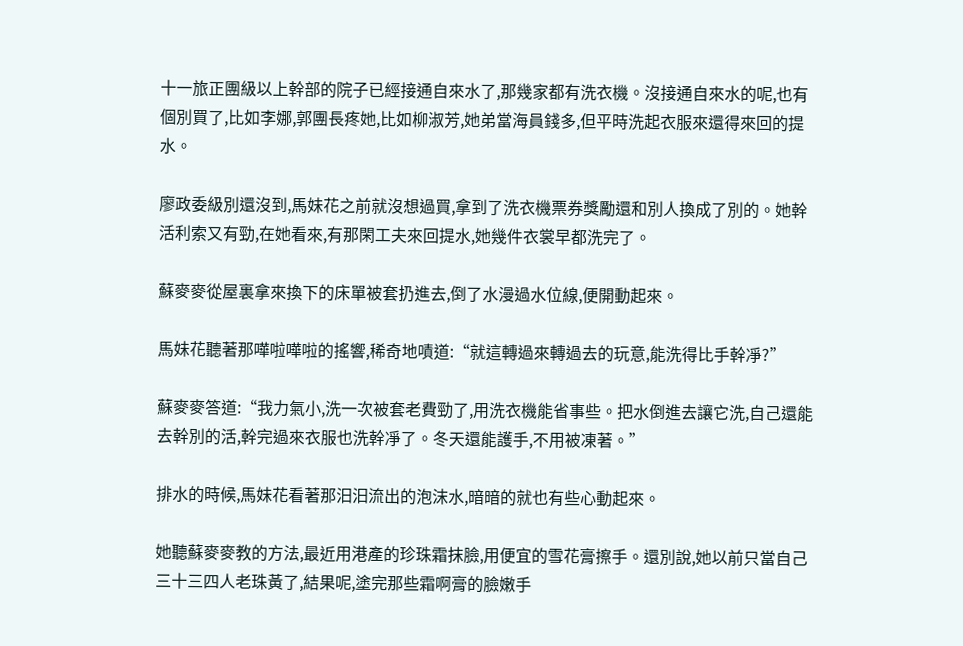十一旅正團級以上幹部的院子已經接通自來水了,那幾家都有洗衣機。沒接通自來水的呢,也有個別買了,比如李娜,郭團長疼她,比如柳淑芳,她弟當海員錢多,但平時洗起衣服來還得來回的提水。

廖政委級別還沒到,馬妹花之前就沒想過買,拿到了洗衣機票券獎勵還和別人換成了別的。她幹活利索又有勁,在她看來,有那閑工夫來回提水,她幾件衣裳早都洗完了。

蘇麥麥從屋裏拿來換下的床單被套扔進去,倒了水漫過水位線,便開動起來。

馬妹花聽著那嘩啦嘩啦的搖響,稀奇地嘖道:“就這轉過來轉過去的玩意,能洗得比手幹凈?”

蘇麥麥答道:“我力氣小,洗一次被套老費勁了,用洗衣機能省事些。把水倒進去讓它洗,自己還能去幹別的活,幹完過來衣服也洗幹凈了。冬天還能護手,不用被凍著。”

排水的時候,馬妹花看著那汩汩流出的泡沫水,暗暗的就也有些心動起來。

她聽蘇麥麥教的方法,最近用港產的珍珠霜抹臉,用便宜的雪花膏擦手。還別說,她以前只當自己三十三四人老珠黃了,結果呢,塗完那些霜啊膏的臉嫩手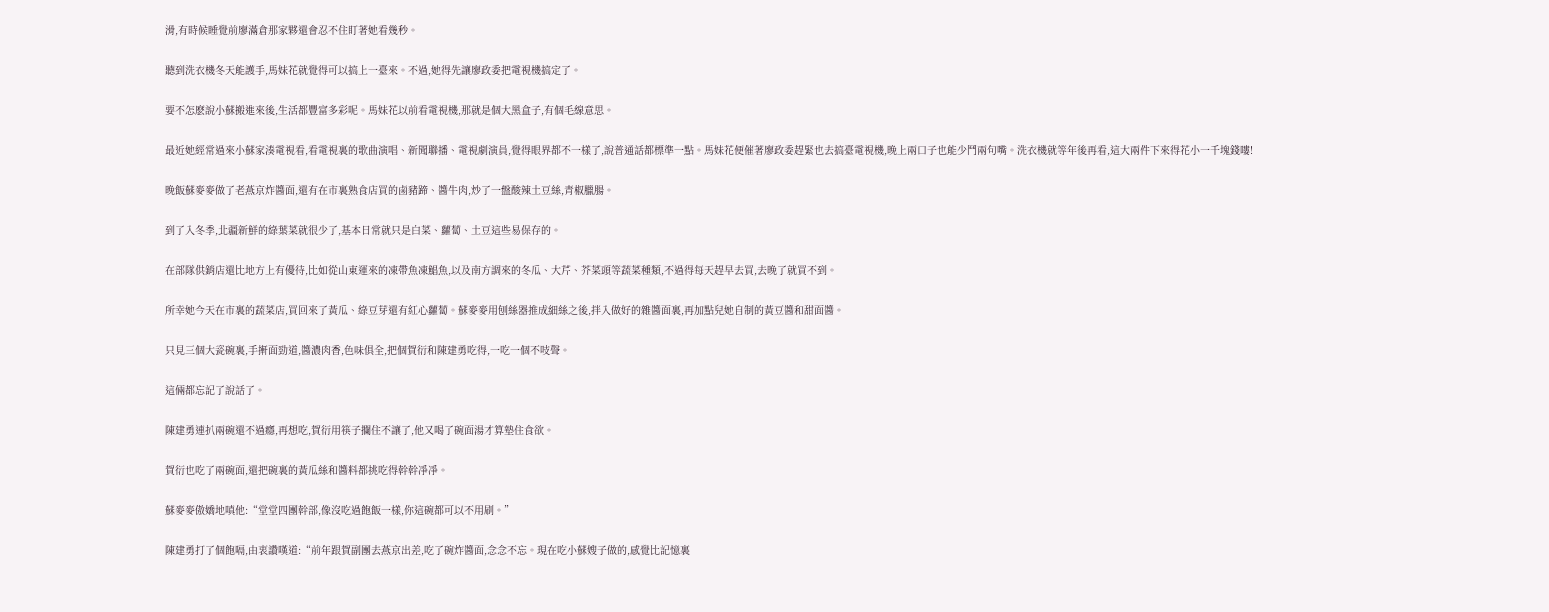滑,有時候睡覺前廖滿倉那家夥還會忍不住盯著她看幾秒。

聽到洗衣機冬天能護手,馬妹花就覺得可以搞上一臺來。不過,她得先讓廖政委把電視機搞定了。

要不怎麽說小蘇搬進來後,生活都豐富多彩呢。馬妹花以前看電視機,那就是個大黑盒子,有個毛線意思。

最近她經常過來小蘇家湊電視看,看電視裏的歌曲演唱、新聞聯播、電視劇演員,覺得眼界都不一樣了,說普通話都標準一點。馬妹花便催著廖政委趕緊也去搞臺電視機,晚上兩口子也能少鬥兩句嘴。洗衣機就等年後再看,這大兩件下來得花小一千塊錢嘍!

晚飯蘇麥麥做了老燕京炸醬面,還有在市裏熟食店買的鹵豬蹄、醬牛肉,炒了一盤酸辣土豆絲,青椒臘腸。

到了入冬季,北疆新鮮的綠葉菜就很少了,基本日常就只是白菜、蘿蔔、土豆這些易保存的。

在部隊供銷店還比地方上有優待,比如從山東運來的凍帶魚凍鯧魚,以及南方調來的冬瓜、大芹、芥菜頭等蔬菜種類,不過得每天趕早去買,去晚了就買不到。

所幸她今天在市裏的蔬菜店,買回來了黃瓜、綠豆芽還有紅心蘿蔔。蘇麥麥用刨絲器推成細絲之後,拌入做好的雜醬面裏,再加點兒她自制的黃豆醬和甜面醬。

只見三個大瓷碗裏,手搟面勁道,醬濃肉香,色味俱全,把個賀衍和陳建勇吃得,一吃一個不吱聲。

這倆都忘記了說話了。

陳建勇連扒兩碗還不過癮,再想吃,賀衍用筷子攔住不讓了,他又喝了碗面湯才算墊住食欲。

賀衍也吃了兩碗面,還把碗裏的黃瓜絲和醬料都挑吃得幹幹凈凈。

蘇麥麥傲嬌地嗔他:“堂堂四團幹部,像沒吃過飽飯一樣,你這碗都可以不用刷。”

陳建勇打了個飽嗝,由衷讚嘆道:“前年跟賀副團去燕京出差,吃了碗炸醬面,念念不忘。現在吃小蘇嫂子做的,感覺比記憶裏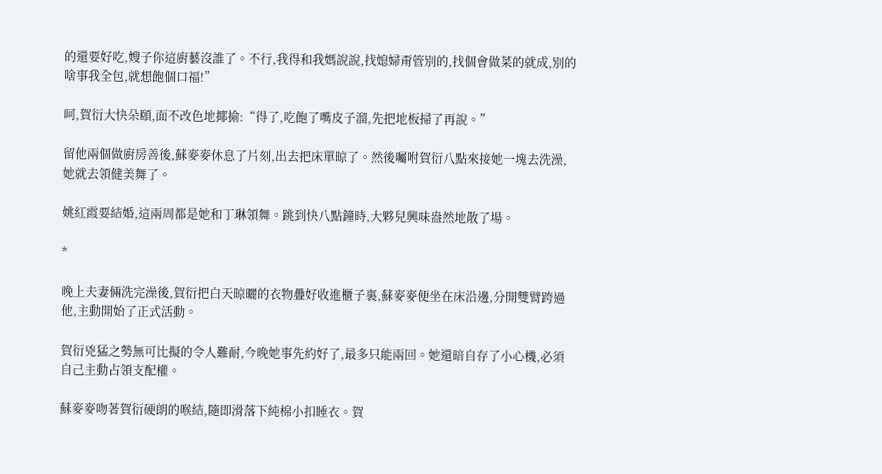的還要好吃,嫂子你這廚藝沒誰了。不行,我得和我媽說說,找媳婦甭管別的,找個會做菜的就成,別的啥事我全包,就想飽個口福!”

呵,賀衍大快朵頤,面不改色地揶揄:“得了,吃飽了嘴皮子溜,先把地板掃了再說。”

留他兩個做廚房善後,蘇麥麥休息了片刻,出去把床單晾了。然後囑咐賀衍八點來接她一塊去洗澡,她就去領健美舞了。

姚紅霞要結婚,這兩周都是她和丁琳領舞。跳到快八點鐘時,大夥兒興味盎然地散了場。

*

晚上夫妻倆洗完澡後,賀衍把白天晾曬的衣物疊好收進櫃子裏,蘇麥麥便坐在床沿邊,分開雙臂跨過他,主動開始了正式活動。

賀衍兇猛之勢無可比擬的令人難耐,今晚她事先約好了,最多只能兩回。她還暗自存了小心機,必須自己主動占領支配權。

蘇麥麥吻著賀衍硬朗的喉結,隨即滑落下純棉小扣睡衣。賀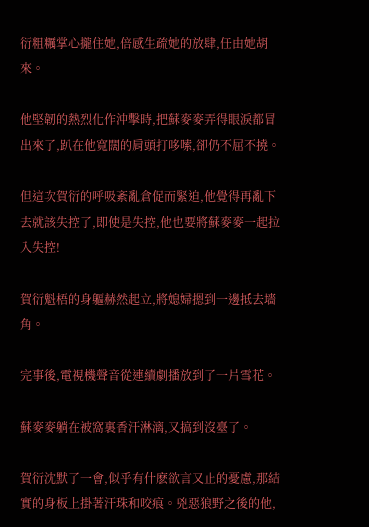衍粗糲掌心攏住她,倍感生疏她的放肆,任由她胡來。

他堅韌的熱烈化作沖擊時,把蘇麥麥弄得眼淚都冒出來了,趴在他寬闊的肩頭打哆嗦,卻仍不屈不撓。

但這次賀衍的呼吸紊亂倉促而緊迫,他覺得再亂下去就該失控了,即使是失控,他也要將蘇麥麥一起拉入失控!

賀衍魁梧的身軀赫然起立,將媳婦摁到一邊抵去墻角。

完事後,電視機聲音從連續劇播放到了一片雪花。

蘇麥麥躺在被窩裏香汗淋漓,又搞到沒臺了。

賀衍沈默了一會,似乎有什麽欲言又止的憂慮,那結實的身板上掛著汗珠和咬痕。兇惡狼野之後的他,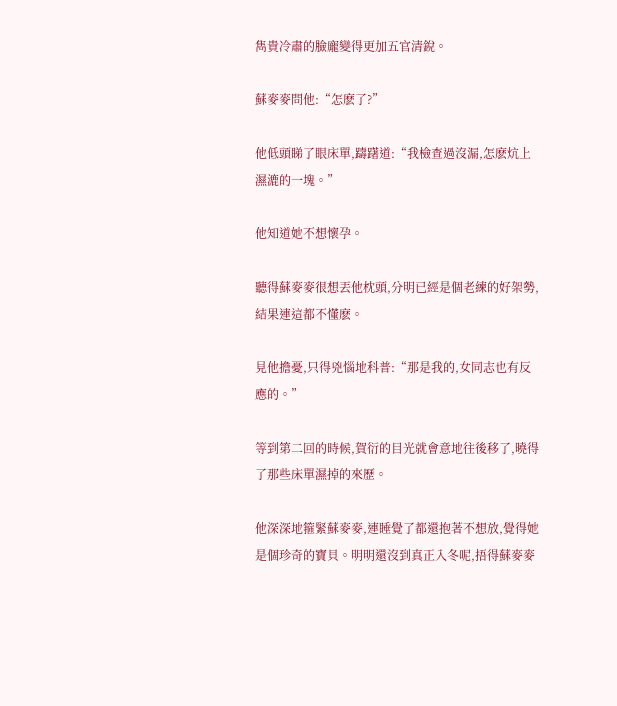雋貴冷肅的臉龐變得更加五官清銳。

蘇麥麥問他:“怎麽了?”

他低頭睇了眼床單,躊躇道:“我檢查過沒漏,怎麽炕上濕漉的一塊。”

他知道她不想懷孕。

聽得蘇麥麥很想丟他枕頭,分明已經是個老練的好架勢,結果連這都不懂麽。

見他擔憂,只得兇惱地科普:“那是我的,女同志也有反應的。”

等到第二回的時候,賀衍的目光就會意地往後移了,曉得了那些床單濕掉的來歷。

他深深地箍緊蘇麥麥,連睡覺了都還抱著不想放,覺得她是個珍奇的寶貝。明明還沒到真正入冬呢,捂得蘇麥麥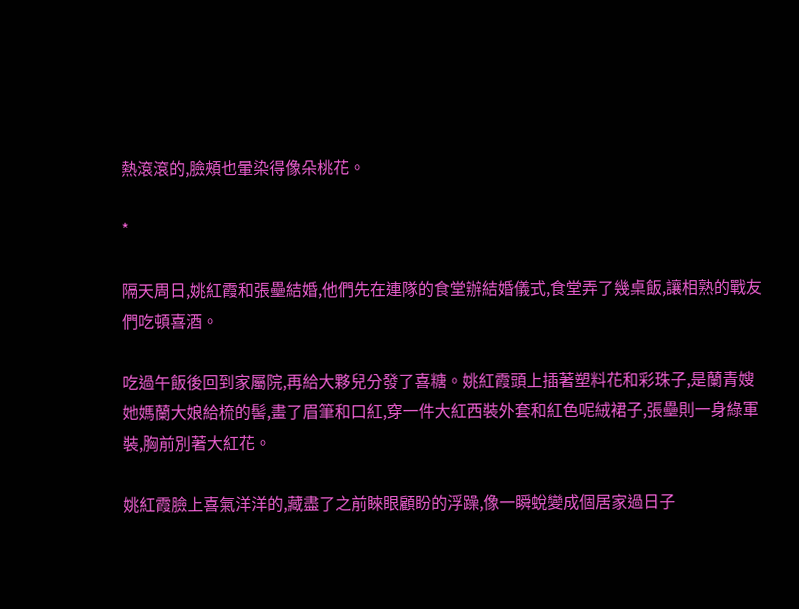熱滾滾的,臉頰也暈染得像朵桃花。

*

隔天周日,姚紅霞和張壘結婚,他們先在連隊的食堂辦結婚儀式,食堂弄了幾桌飯,讓相熟的戰友們吃頓喜酒。

吃過午飯後回到家屬院,再給大夥兒分發了喜糖。姚紅霞頭上插著塑料花和彩珠子,是蘭青嫂她媽蘭大娘給梳的髻,畫了眉筆和口紅,穿一件大紅西裝外套和紅色呢絨裙子,張壘則一身綠軍裝,胸前別著大紅花。

姚紅霞臉上喜氣洋洋的,藏盡了之前睞眼顧盼的浮躁,像一瞬蛻變成個居家過日子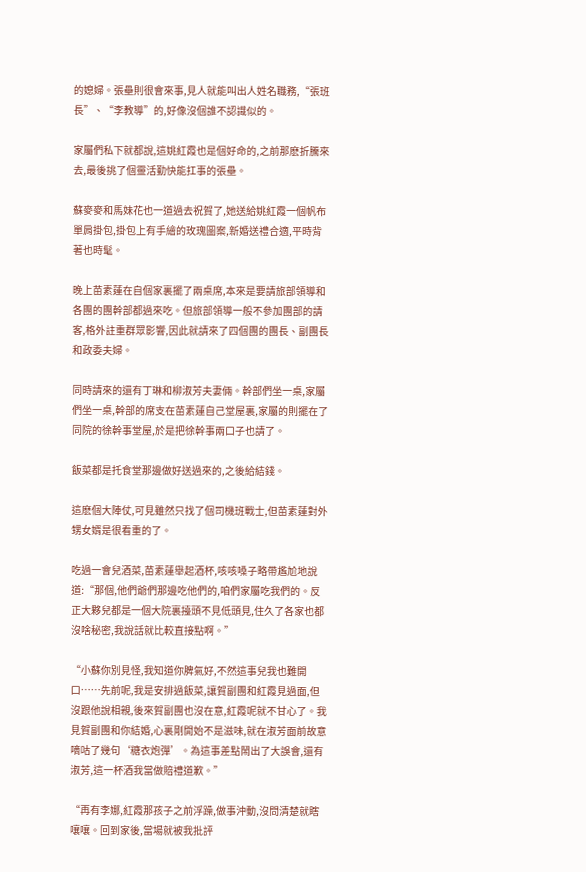的媳婦。張壘則很會來事,見人就能叫出人姓名職務,“張班長”、“李教導”的,好像沒個誰不認識似的。

家屬們私下就都說,這姚紅霞也是個好命的,之前那麽折騰來去,最後挑了個靈活勤快能扛事的張壘。

蘇麥麥和馬妹花也一道過去祝賀了,她送給姚紅霞一個帆布單肩掛包,掛包上有手繪的玫瑰圖案,新婚送禮合適,平時背著也時髦。

晚上苗素蓮在自個家裏擺了兩桌席,本來是要請旅部領導和各團的團幹部都過來吃。但旅部領導一般不參加團部的請客,格外註重群眾影響,因此就請來了四個團的團長、副團長和政委夫婦。

同時請來的還有丁琳和柳淑芳夫妻倆。幹部們坐一桌,家屬們坐一桌,幹部的席支在苗素蓮自己堂屋裏,家屬的則擺在了同院的徐幹事堂屋,於是把徐幹事兩口子也請了。

飯菜都是托食堂那邊做好送過來的,之後給結錢。

這麽個大陣仗,可見雖然只找了個司機班戰士,但苗素蓮對外甥女婿是很看重的了。

吃過一會兒酒菜,苗素蓮舉起酒杯,咳咳嗓子略帶尷尬地說道:“那個,他們爺們那邊吃他們的,咱們家屬吃我們的。反正大夥兒都是一個大院裏擡頭不見低頭見,住久了各家也都沒啥秘密,我說話就比較直接點啊。”

“小蘇你別見怪,我知道你脾氣好,不然這事兒我也難開口……先前呢,我是安排過飯菜,讓賀副團和紅霞見過面,但沒跟他說相親,後來賀副團也沒在意,紅霞呢就不甘心了。我見賀副團和你結婚,心裏剛開始不是滋味,就在淑芳面前故意嘀咕了幾句‘糖衣炮彈’。為這事差點鬧出了大誤會,還有淑芳,這一杯酒我當做賠禮道歉。”

“再有李娜,紅霞那孩子之前浮躁,做事沖動,沒問清楚就瞎嚷嚷。回到家後,當場就被我批評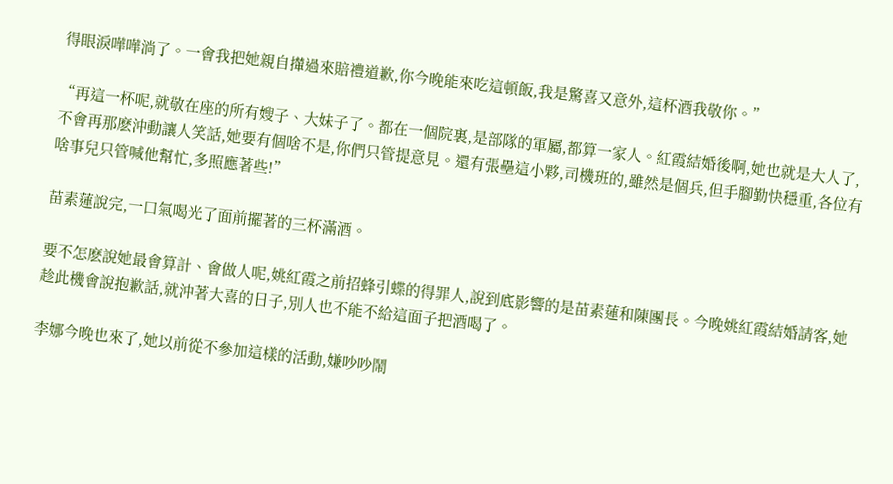得眼淚嘩嘩淌了。一會我把她親自攆過來賠禮道歉,你今晚能來吃這頓飯,我是驚喜又意外,這杯酒我敬你。”

“再這一杯呢,就敬在座的所有嫂子、大妹子了。都在一個院裏,是部隊的軍屬,都算一家人。紅霞結婚後啊,她也就是大人了,不會再那麽沖動讓人笑話,她要有個啥不是,你們只管提意見。還有張壘這小夥,司機班的,雖然是個兵,但手腳勤快穩重,各位有啥事兒只管喊他幫忙,多照應著些!”

苗素蓮說完,一口氣喝光了面前擺著的三杯滿酒。

要不怎麽說她最會算計、會做人呢,姚紅霞之前招蜂引蝶的得罪人,說到底影響的是苗素蓮和陳團長。今晚姚紅霞結婚請客,她趁此機會說抱歉話,就沖著大喜的日子,別人也不能不給這面子把酒喝了。

李娜今晚也來了,她以前從不參加這樣的活動,嫌吵吵鬧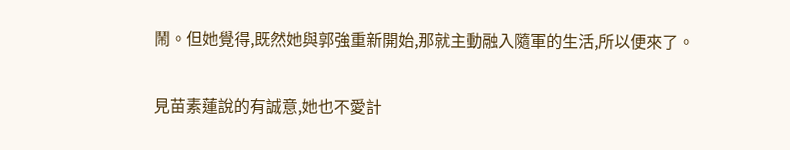鬧。但她覺得,既然她與郭強重新開始,那就主動融入隨軍的生活,所以便來了。

見苗素蓮說的有誠意,她也不愛計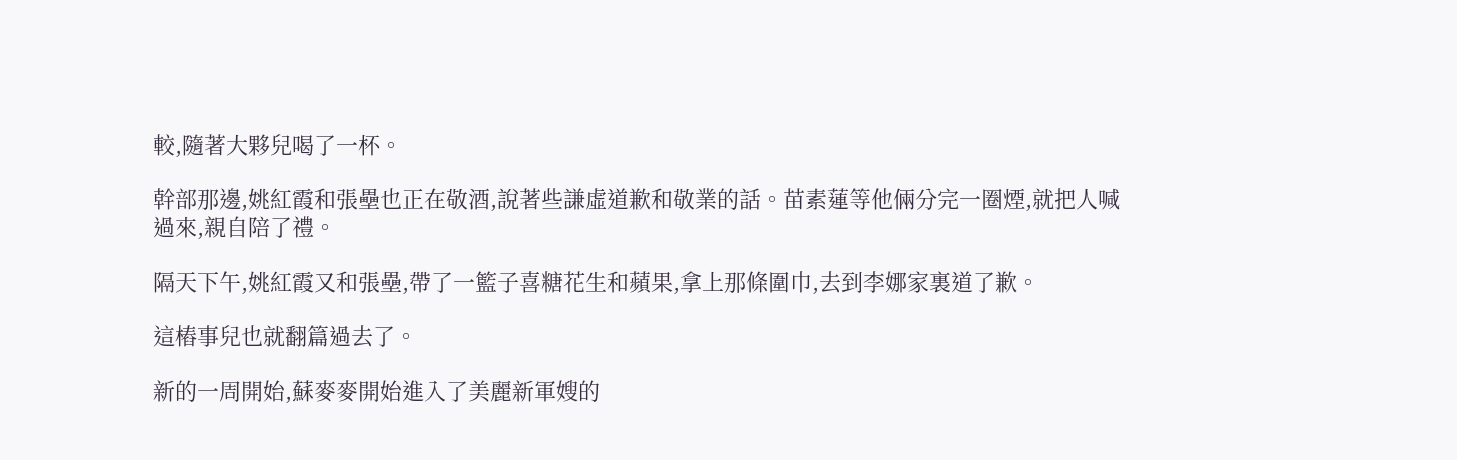較,隨著大夥兒喝了一杯。

幹部那邊,姚紅霞和張壘也正在敬酒,說著些謙虛道歉和敬業的話。苗素蓮等他倆分完一圈煙,就把人喊過來,親自陪了禮。

隔天下午,姚紅霞又和張壘,帶了一籃子喜糖花生和蘋果,拿上那條圍巾,去到李娜家裏道了歉。

這樁事兒也就翻篇過去了。

新的一周開始,蘇麥麥開始進入了美麗新軍嫂的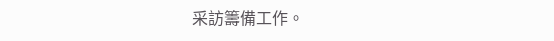采訪籌備工作。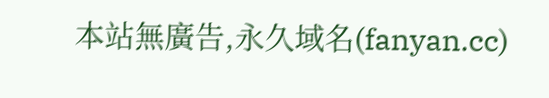本站無廣告,永久域名(fanyan.cc)